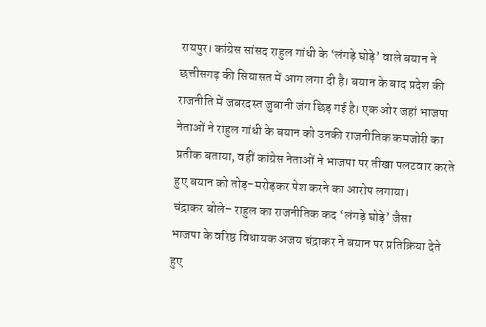रायपुर। कांग्रेस सांसद राहुल गांधी के ‘लंगड़े घोड़े’ वाले बयान ने छत्तीसगढ़ की सियासत में आग लगा दी है। बयान के बाद प्रदेश की राजनीति में जबरदस्त जुबानी जंग छिड़ गई है। एक ओर जहां भाजपा नेताओं ने राहुल गांधी के बयान को उनकी राजनीतिक कमजोरी का प्रतीक बताया, वहीं कांग्रेस नेताओं ने भाजपा पर तीखा पलटवार करते हुए बयान को तोड़-मरोड़कर पेश करने का आरोप लगाया।
चंद्राकर बोले– राहुल का राजनीतिक कद ‘लंगड़े घोड़े’ जैसा
भाजपा के वरिष्ठ विधायक अजय चंद्राकर ने बयान पर प्रतिक्रिया देते हुए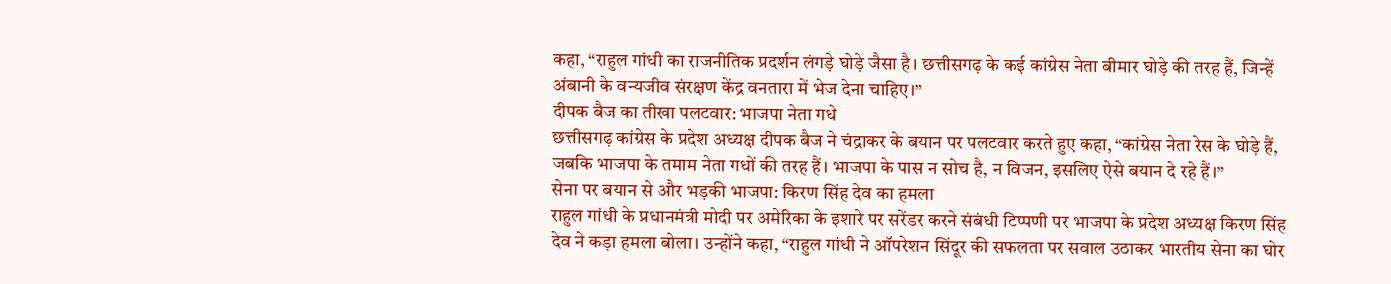कहा, “राहुल गांधी का राजनीतिक प्रदर्शन लंगड़े घोड़े जैसा है। छत्तीसगढ़ के कई कांग्रेस नेता बीमार घोड़े की तरह हैं, जिन्हें अंबानी के वन्यजीव संरक्षण केंद्र वनतारा में भेज देना चाहिए।”
दीपक बैज का तीखा पलटवार: भाजपा नेता गधे
छत्तीसगढ़ कांग्रेस के प्रदेश अध्यक्ष दीपक बैज ने चंद्राकर के बयान पर पलटवार करते हुए कहा, “कांग्रेस नेता रेस के घोड़े हैं, जबकि भाजपा के तमाम नेता गधों की तरह हैं। भाजपा के पास न सोच है, न विजन, इसलिए ऐसे बयान दे रहे हैं।”
सेना पर बयान से और भड़की भाजपा: किरण सिंह देव का हमला
राहुल गांधी के प्रधानमंत्री मोदी पर अमेरिका के इशारे पर सरेंडर करने संबंधी टिप्पणी पर भाजपा के प्रदेश अध्यक्ष किरण सिंह देव ने कड़ा हमला बोला। उन्होंने कहा, “राहुल गांधी ने ऑपरेशन सिंदूर की सफलता पर सवाल उठाकर भारतीय सेना का घोर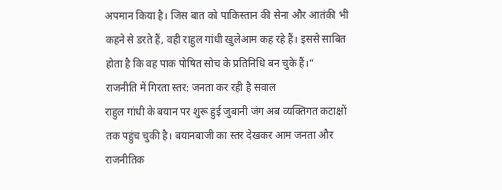अपमान किया है। जिस बात को पाकिस्तान की सेना और आतंकी भी कहने से डरते हैं, वही राहुल गांधी खुलेआम कह रहे हैं। इससे साबित होता है कि वह पाक पोषित सोच के प्रतिनिधि बन चुके हैं।”
राजनीति में गिरता स्तर: जनता कर रही है सवाल
राहुल गांधी के बयान पर शुरू हुई जुबानी जंग अब व्यक्तिगत कटाक्षों तक पहुंच चुकी है। बयानबाजी का स्तर देखकर आम जनता और राजनीतिक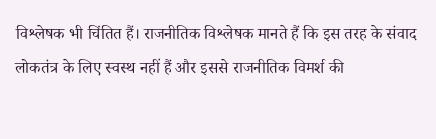विश्लेषक भी चिंतित हैं। राजनीतिक विश्लेषक मानते हैं कि इस तरह के संवाद लोकतंत्र के लिए स्वस्थ नहीं हैं और इससे राजनीतिक विमर्श की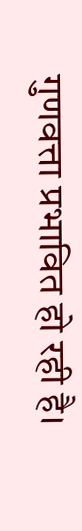गुणवत्ता प्रभावित हो रही है।